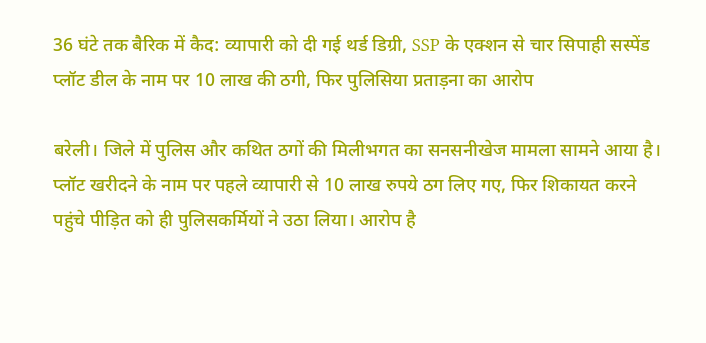36 घंटे तक बैरिक में कैद: व्यापारी को दी गई थर्ड डिग्री, SSP के एक्शन से चार सिपाही सस्पेंड
प्लॉट डील के नाम पर 10 लाख की ठगी, फिर पुलिसिया प्रताड़ना का आरोप

बरेली। जिले में पुलिस और कथित ठगों की मिलीभगत का सनसनीखेज मामला सामने आया है। प्लॉट खरीदने के नाम पर पहले व्यापारी से 10 लाख रुपये ठग लिए गए, फिर शिकायत करने पहुंचे पीड़ित को ही पुलिसकर्मियों ने उठा लिया। आरोप है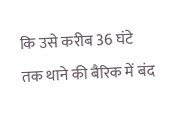कि उसे करीब 36 घंटे तक थाने की बैरिक में बंद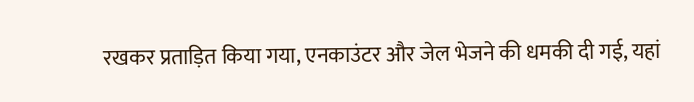रखकर प्रताड़ित किया गया, एनकाउंटर और जेल भेजने की धमकी दी गई, यहां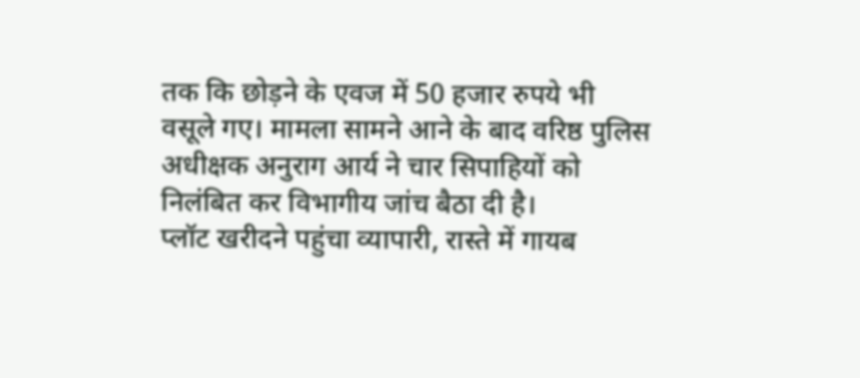तक कि छोड़ने के एवज में 50 हजार रुपये भी वसूले गए। मामला सामने आने के बाद वरिष्ठ पुलिस अधीक्षक अनुराग आर्य ने चार सिपाहियों को निलंबित कर विभागीय जांच बैठा दी है।
प्लॉट खरीदने पहुंचा व्यापारी, रास्ते में गायब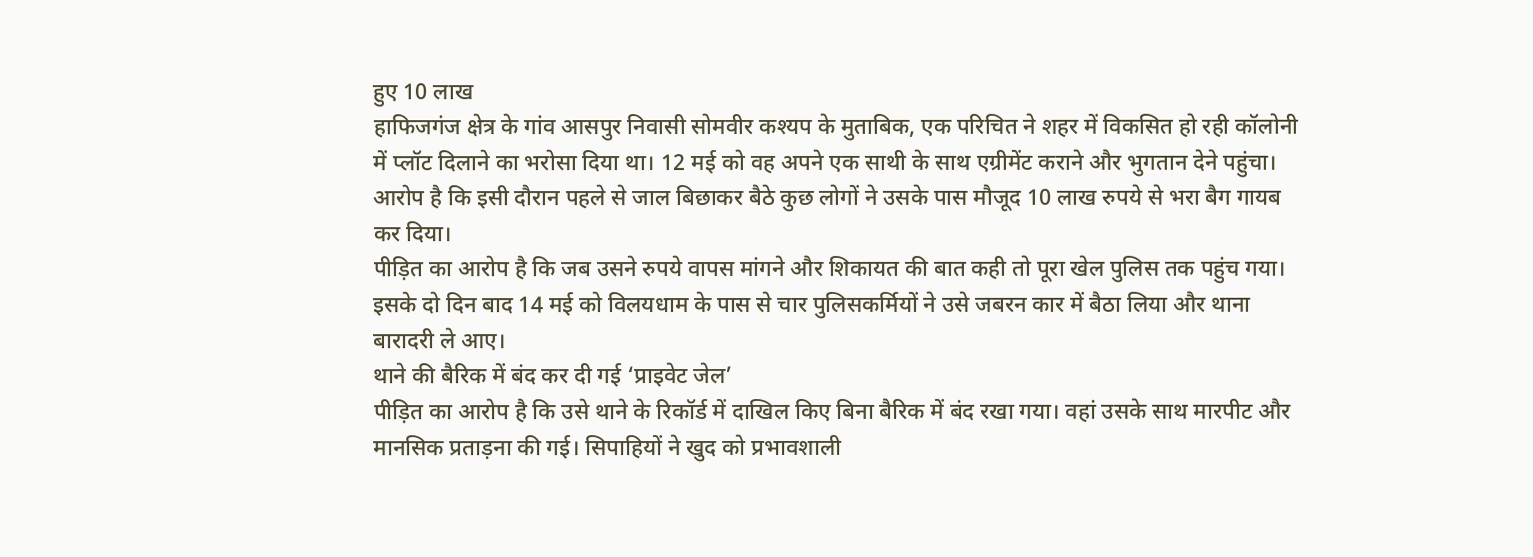हुए 10 लाख
हाफिजगंज क्षेत्र के गांव आसपुर निवासी सोमवीर कश्यप के मुताबिक, एक परिचित ने शहर में विकसित हो रही कॉलोनी में प्लॉट दिलाने का भरोसा दिया था। 12 मई को वह अपने एक साथी के साथ एग्रीमेंट कराने और भुगतान देने पहुंचा। आरोप है कि इसी दौरान पहले से जाल बिछाकर बैठे कुछ लोगों ने उसके पास मौजूद 10 लाख रुपये से भरा बैग गायब कर दिया।
पीड़ित का आरोप है कि जब उसने रुपये वापस मांगने और शिकायत की बात कही तो पूरा खेल पुलिस तक पहुंच गया। इसके दो दिन बाद 14 मई को विलयधाम के पास से चार पुलिसकर्मियों ने उसे जबरन कार में बैठा लिया और थाना बारादरी ले आए।
थाने की बैरिक में बंद कर दी गई ‘प्राइवेट जेल’
पीड़ित का आरोप है कि उसे थाने के रिकॉर्ड में दाखिल किए बिना बैरिक में बंद रखा गया। वहां उसके साथ मारपीट और मानसिक प्रताड़ना की गई। सिपाहियों ने खुद को प्रभावशाली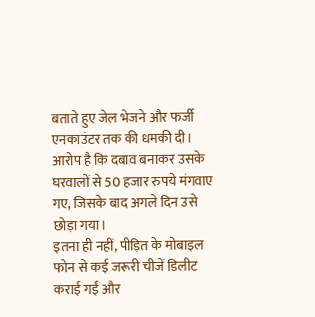बताते हुए जेल भेजने और फर्जी एनकाउंटर तक की धमकी दी। आरोप है कि दबाव बनाकर उसके घरवालों से 50 हजार रुपये मंगवाए गए, जिसके बाद अगले दिन उसे छोड़ा गया।
इतना ही नहीं, पीड़ित के मोबाइल फोन से कई जरूरी चीजें डिलीट कराई गईं और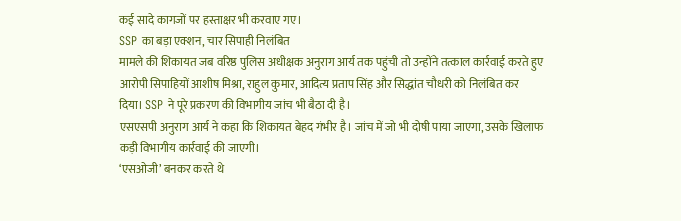कई सादे कागजों पर हस्ताक्षर भी करवाए गए।
SSP का बड़ा एक्शन, चार सिपाही निलंबित
मामले की शिकायत जब वरिष्ठ पुलिस अधीक्षक अनुराग आर्य तक पहुंची तो उन्होंने तत्काल कार्रवाई करते हुए आरोपी सिपाहियों आशीष मिश्रा, राहुल कुमार, आदित्य प्रताप सिंह और सिद्धांत चौधरी को निलंबित कर दिया। SSP ने पूरे प्रकरण की विभागीय जांच भी बैठा दी है।
एसएसपी अनुराग आर्य ने कहा कि शिकायत बेहद गंभीर है। जांच में जो भी दोषी पाया जाएगा, उसके खिलाफ कड़ी विभागीय कार्रवाई की जाएगी।
‘एसओजी’ बनकर करते थे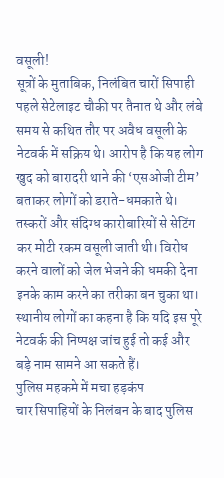वसूली!
सूत्रों के मुताबिक, निलंबित चारों सिपाही पहले सेटेलाइट चौकी पर तैनात थे और लंबे समय से कथित तौर पर अवैध वसूली के नेटवर्क में सक्रिय थे। आरोप है कि यह लोग खुद को बारादरी थाने की ‘एसओजी टीम’ बताकर लोगों को डराते-धमकाते थे। तस्करों और संदिग्ध कारोबारियों से सेटिंग कर मोटी रकम वसूली जाती थी। विरोध करने वालों को जेल भेजने की धमकी देना इनके काम करने का तरीका बन चुका था।
स्थानीय लोगों का कहना है कि यदि इस पूरे नेटवर्क की निष्पक्ष जांच हुई तो कई और बड़े नाम सामने आ सकते हैं।
पुलिस महकमे में मचा हड़कंप
चार सिपाहियों के निलंबन के बाद पुलिस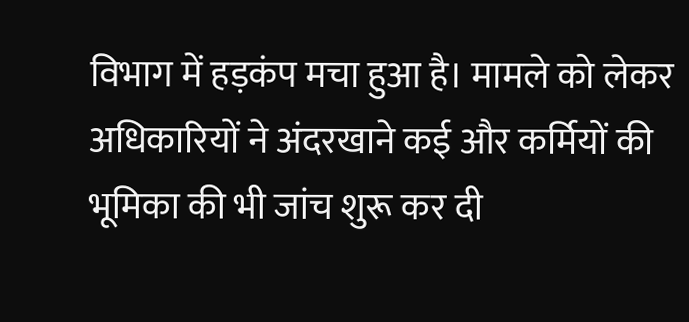विभाग में हड़कंप मचा हुआ है। मामले को लेकर अधिकारियों ने अंदरखाने कई और कर्मियों की भूमिका की भी जांच शुरू कर दी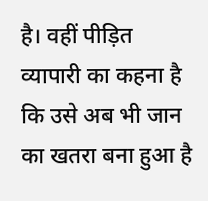है। वहीं पीड़ित व्यापारी का कहना है कि उसे अब भी जान का खतरा बना हुआ है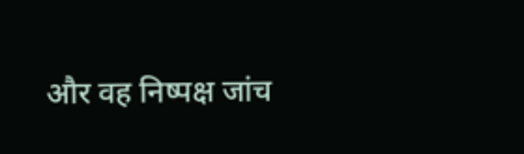और वह निष्पक्ष जांच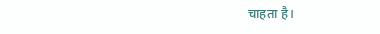चाहता है।